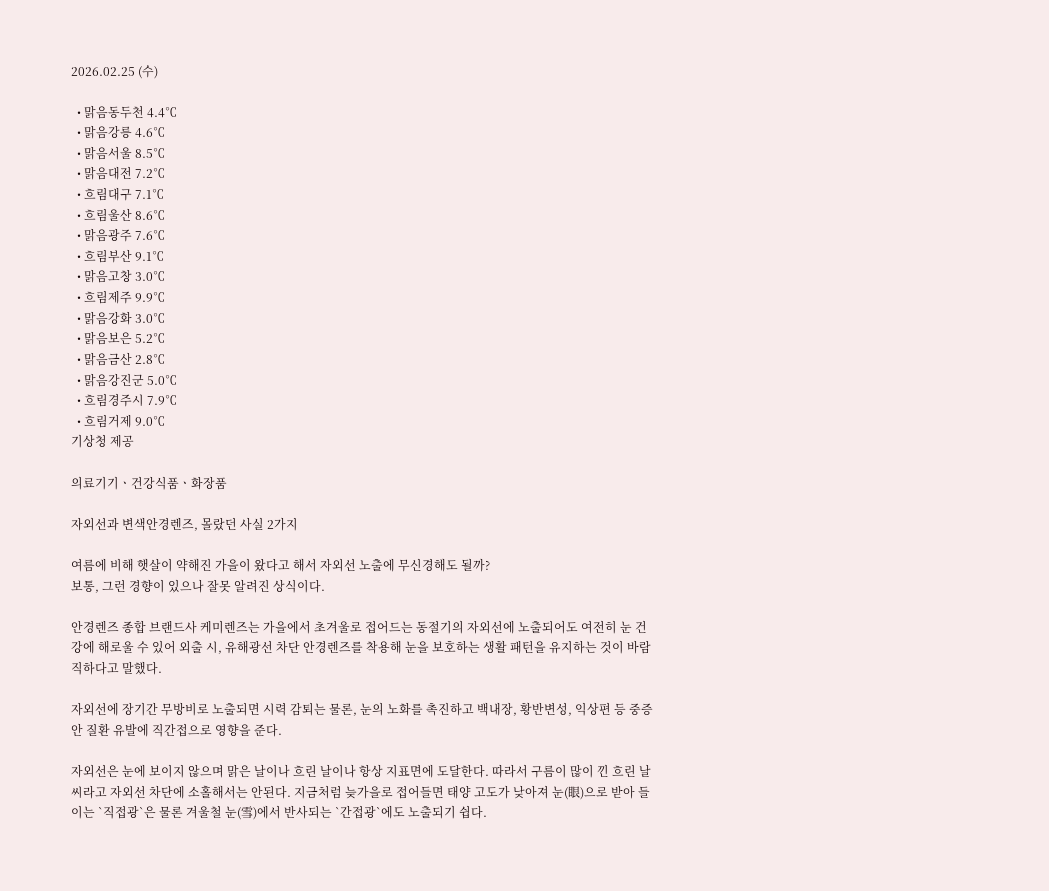2026.02.25 (수)

  • 맑음동두천 4.4℃
  • 맑음강릉 4.6℃
  • 맑음서울 8.5℃
  • 맑음대전 7.2℃
  • 흐림대구 7.1℃
  • 흐림울산 8.6℃
  • 맑음광주 7.6℃
  • 흐림부산 9.1℃
  • 맑음고창 3.0℃
  • 흐림제주 9.9℃
  • 맑음강화 3.0℃
  • 맑음보은 5.2℃
  • 맑음금산 2.8℃
  • 맑음강진군 5.0℃
  • 흐림경주시 7.9℃
  • 흐림거제 9.0℃
기상청 제공

의료기기ㆍ건강식품ㆍ화장품

자외선과 변색안경렌즈, 몰랐던 사실 2가지

여름에 비해 햇살이 약해진 가을이 왔다고 해서 자외선 노출에 무신경해도 될까?
보통, 그런 경향이 있으나 잘못 알려진 상식이다.

안경렌즈 종합 브랜드사 케미렌즈는 가을에서 초겨울로 접어드는 동절기의 자외선에 노출되어도 여전히 눈 건강에 해로울 수 있어 외출 시, 유해광선 차단 안경렌즈를 착용해 눈을 보호하는 생활 패턴을 유지하는 것이 바람직하다고 말했다.

자외선에 장기간 무방비로 노출되면 시력 감퇴는 물론, 눈의 노화를 촉진하고 백내장, 황반변성, 익상편 등 중증 안 질환 유발에 직간접으로 영향을 준다.

자외선은 눈에 보이지 않으며 맑은 날이나 흐린 날이나 항상 지표면에 도달한다. 따라서 구름이 많이 낀 흐린 날씨라고 자외선 차단에 소홀해서는 안된다. 지금처럼 늦가을로 접어들면 태양 고도가 낮아져 눈(眼)으로 받아 들이는 `직접광`은 물론 겨울철 눈(雪)에서 반사되는 `간접광`에도 노출되기 쉽다.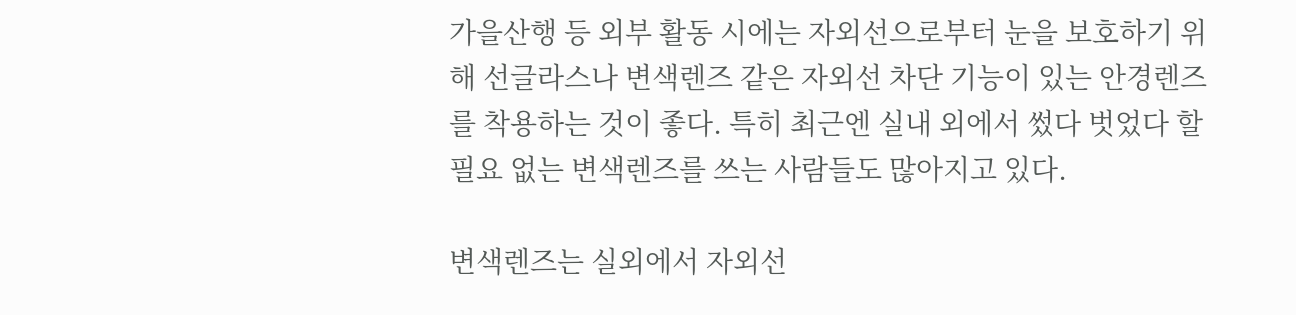가을산행 등 외부 활동 시에는 자외선으로부터 눈을 보호하기 위해 선글라스나 변색렌즈 같은 자외선 차단 기능이 있는 안경렌즈를 착용하는 것이 좋다. 특히 최근엔 실내 외에서 썼다 벗었다 할 필요 없는 변색렌즈를 쓰는 사람들도 많아지고 있다.

변색렌즈는 실외에서 자외선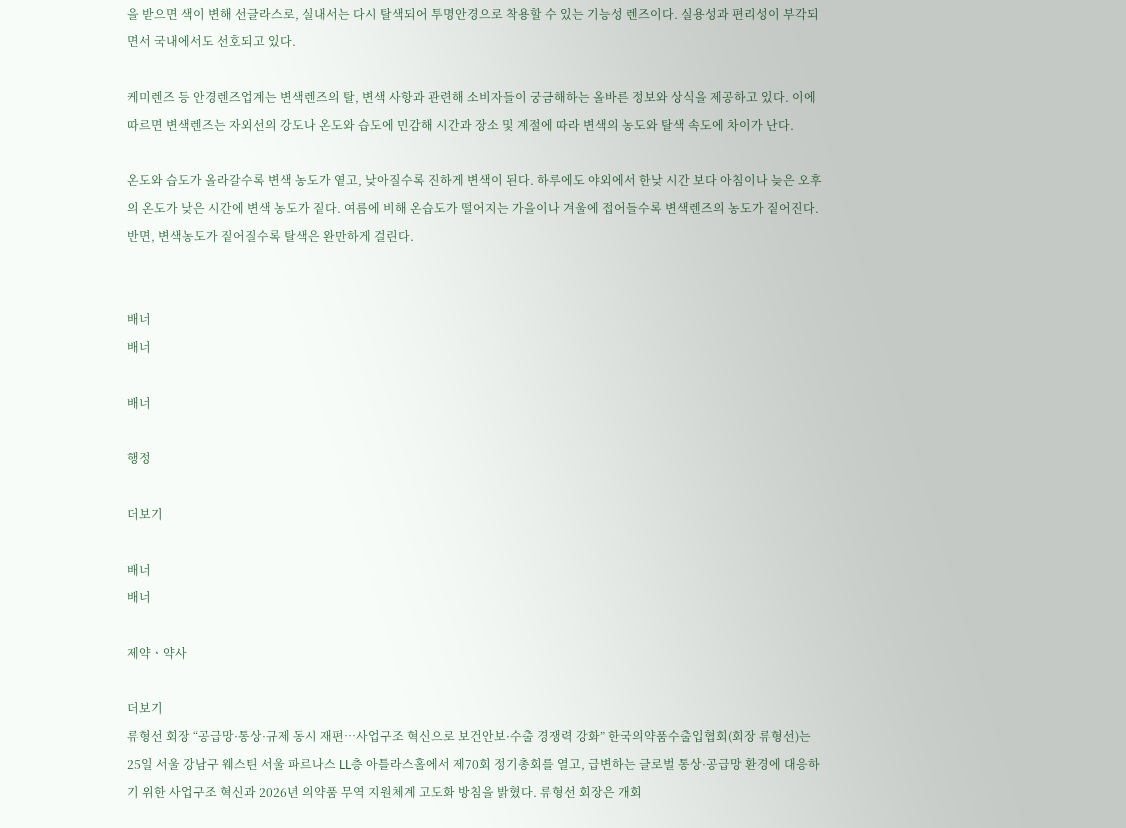을 받으면 색이 변해 선글라스로, 실내서는 다시 탈색되어 투명안경으로 착용할 수 있는 기능성 렌즈이다. 실용성과 편리성이 부각되면서 국내에서도 선호되고 있다.

케미렌즈 등 안경렌즈업계는 변색렌즈의 탈, 변색 사항과 관련해 소비자들이 궁금해하는 올바른 정보와 상식을 제공하고 있다. 이에 따르면 변색렌즈는 자외선의 강도나 온도와 습도에 민감해 시간과 장소 및 계절에 따라 변색의 농도와 탈색 속도에 차이가 난다.

온도와 습도가 올라갈수록 변색 농도가 옅고, 낮아질수록 진하게 변색이 된다. 하루에도 야외에서 한낮 시간 보다 아침이나 늦은 오후의 온도가 낮은 시간에 변색 농도가 짙다. 여름에 비해 온습도가 떨어지는 가을이나 겨울에 접어들수록 변색렌즈의 농도가 짙어진다. 반면, 변색농도가 짙어질수록 탈색은 완만하게 걸린다.


배너
배너

배너

행정

더보기

배너
배너

제약ㆍ약사

더보기
류형선 회장 “공급망·통상·규제 동시 재편…사업구조 혁신으로 보건안보·수출 경쟁력 강화” 한국의약품수출입협회(회장 류형선)는 25일 서울 강남구 웨스틴 서울 파르나스 LL층 아틀라스홀에서 제70회 정기총회를 열고, 급변하는 글로벌 통상·공급망 환경에 대응하기 위한 사업구조 혁신과 2026년 의약품 무역 지원체계 고도화 방침을 밝혔다. 류형선 회장은 개회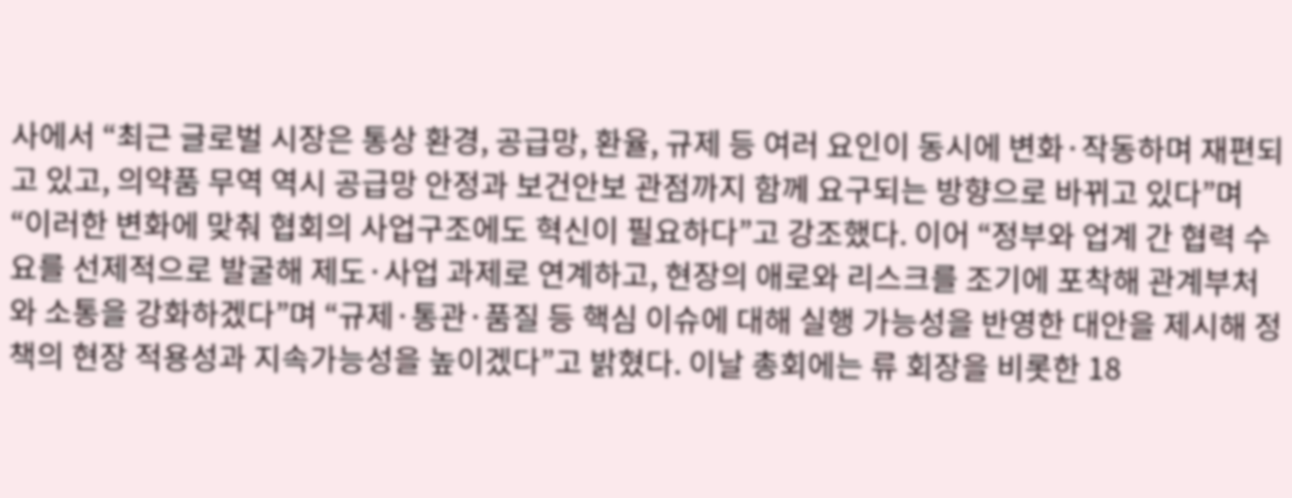사에서 “최근 글로벌 시장은 통상 환경, 공급망, 환율, 규제 등 여러 요인이 동시에 변화·작동하며 재편되고 있고, 의약품 무역 역시 공급망 안정과 보건안보 관점까지 함께 요구되는 방향으로 바뀌고 있다”며 “이러한 변화에 맞춰 협회의 사업구조에도 혁신이 필요하다”고 강조했다. 이어 “정부와 업계 간 협력 수요를 선제적으로 발굴해 제도·사업 과제로 연계하고, 현장의 애로와 리스크를 조기에 포착해 관계부처와 소통을 강화하겠다”며 “규제·통관·품질 등 핵심 이슈에 대해 실행 가능성을 반영한 대안을 제시해 정책의 현장 적용성과 지속가능성을 높이겠다”고 밝혔다. 이날 총회에는 류 회장을 비롯한 18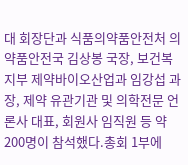대 회장단과 식품의약품안전처 의약품안전국 김상봉 국장, 보건복지부 제약바이오산업과 임강섭 과장, 제약 유관기관 및 의학전문 언론사 대표, 회원사 임직원 등 약 200명이 참석했다.총회 1부에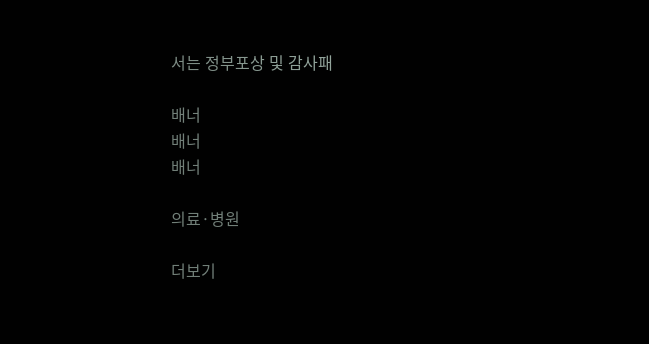서는 정부포상 및 감사패

배너
배너
배너

의료·병원

더보기